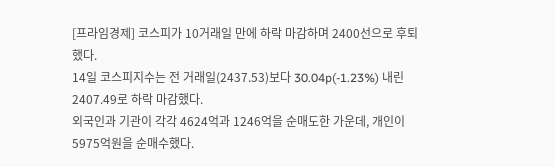[프라임경제] 코스피가 10거래일 만에 하락 마감하며 2400선으로 후퇴했다.
14일 코스피지수는 전 거래일(2437.53)보다 30.04p(-1.23%) 내린 2407.49로 하락 마감했다.
외국인과 기관이 각각 4624억과 1246억을 순매도한 가운데, 개인이 5975억원을 순매수했다.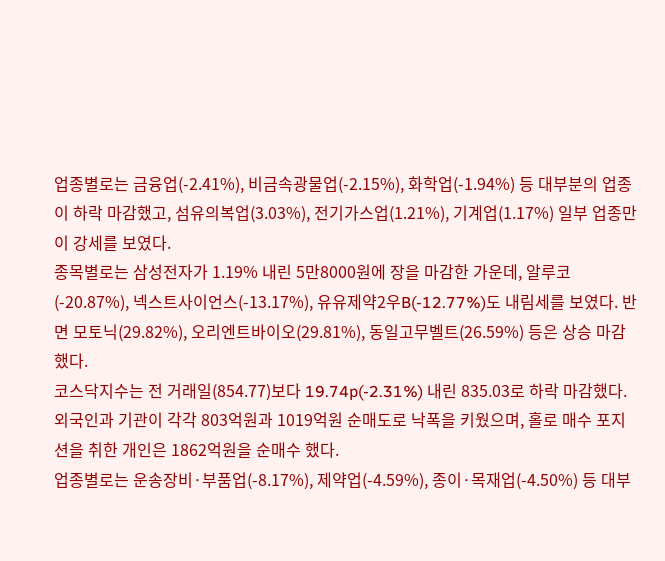업종별로는 금융업(-2.41%), 비금속광물업(-2.15%), 화학업(-1.94%) 등 대부분의 업종이 하락 마감했고, 섬유의복업(3.03%), 전기가스업(1.21%), 기계업(1.17%) 일부 업종만이 강세를 보였다.
종목별로는 삼성전자가 1.19% 내린 5만8000원에 장을 마감한 가운데, 알루코(-20.87%), 넥스트사이언스(-13.17%), 유유제약2우B(-12.77%)도 내림세를 보였다. 반면 모토닉(29.82%), 오리엔트바이오(29.81%), 동일고무벨트(26.59%) 등은 상승 마감했다.
코스닥지수는 전 거래일(854.77)보다 19.74p(-2.31%) 내린 835.03로 하락 마감했다.
외국인과 기관이 각각 803억원과 1019억원 순매도로 낙폭을 키웠으며, 홀로 매수 포지션을 취한 개인은 1862억원을 순매수 했다.
업종별로는 운송장비·부품업(-8.17%), 제약업(-4.59%), 종이·목재업(-4.50%) 등 대부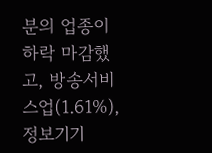분의 업종이 하락 마감했고, 방송서비스업(1.61%), 정보기기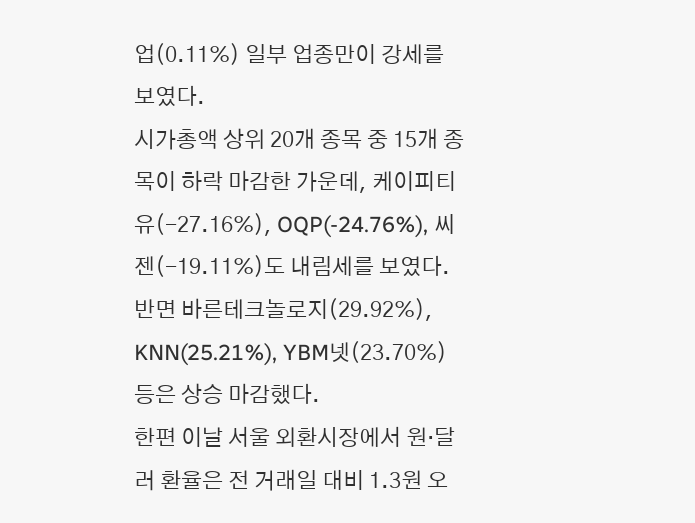업(0.11%) 일부 업종만이 강세를 보였다.
시가총액 상위 20개 종목 중 15개 종목이 하락 마감한 가운데, 케이피티유(-27.16%), OQP(-24.76%), 씨젠(-19.11%)도 내림세를 보였다. 반면 바른테크놀로지(29.92%), KNN(25.21%), YBM넷(23.70%) 등은 상승 마감했다.
한편 이날 서울 외환시장에서 원‧달러 환율은 전 거래일 대비 1.3원 오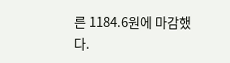른 1184.6원에 마감했다.